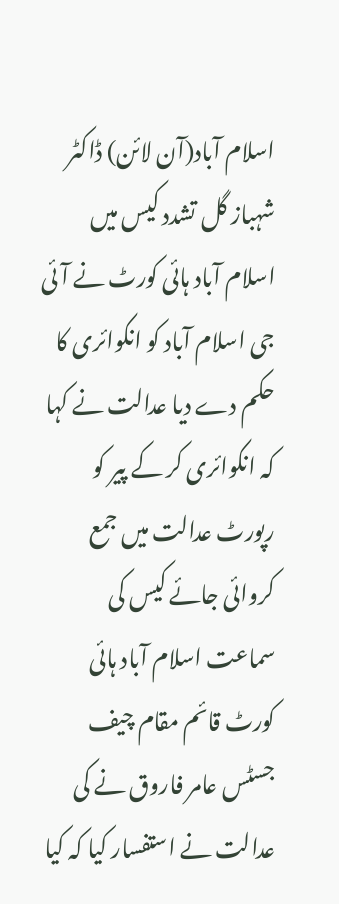اسلام آباد(آن لائن) ڈاکٹر شہباز گل تشدد کیس میں اسلام آباد ہائی کورٹ نے آئی جی اسلام آباد کو انکوائری کا حکم دے دیا عدالت نے کہا کہ انکوائری کر کے پیر کو رپورٹ عدالت میں جمع کروائی جائے کیس کی سماعت اسلام آباد ہائی کورٹ قائم مقام چیف جسٹس عامر فاروق نے کی عدالت نے استفسار کیا کہ کیا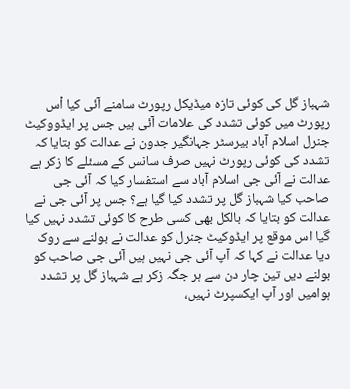شہباز گل کی کوئی تازہ میڈیکل رپورٹ سامنے آئی کیا اْس رپورٹ میں کوئی تشدد کی علامات آئی ہیں جس پر ایڈووکیٹ جنرل اسلام آباد بیرسٹر جہانگیر جدون نے عدالت کو بتایا کہ تشدد کی کوئی رپورٹ نہیں صرف سانس کے مسئلے کا زکر ہے عدالت نے آئی جی اسلام آباد سے استفسار کیا کہ آئی جی صاحب کیا شہباز گل پر تشدد کیا گیا ہے؟ جس پر آئی جی نے عدالت کو بتایا کہ بالکل بھی کسی طرح کا کوئی تشدد نہیں کیا گیا اس موقع پر ایڈوکیٹ جنرل کو عدالت نے بولنے سے روک دیا عدالت نے کہا کہ آپ آئی جی نہیں ہیں آئی جی صاحب کو بولنے دیں تین چار دن سے ہر جگہ زکر ہے شہباز گل پر تشدد ہوامیں اور آپ ایکسپرٹ نہیں،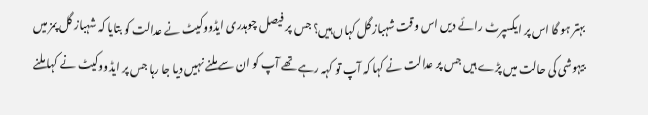بہتر ہو گا اس پر ایکسپرٹ رائے دیں اس وقت شہباز گل کہاں ہیں؟ جس پر فیصل چوہدری ایڈووکیٹ نے عدالت کو بتایا کہ شہباز گل پمز میں بیہوشی کی حالت میں پڑے ہیں جس پر عدالت نے کہا کہ آپ تو کہہ رہے تھے آپ کو ان سے ملنے نہیں دیا جا رہا جس پر ایڈووکیٹ نے کہا ملنے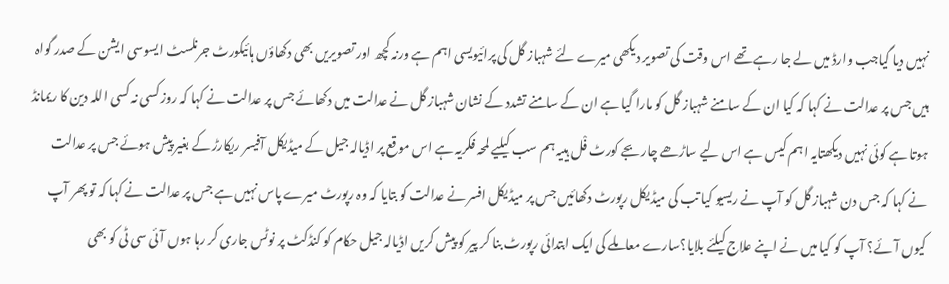نہیں دیا گیاجب وارڈ میں لے جا رہے تھے اس وقت کی تصویر دیکھی میرے لئے شہباز گل کی پرائیویسی اہم ہے ورنہ کچھ اور تصویریں بھی دکھاؤں ہائیکورٹ جرنلسٹ ایسوسی ایشن کے صدر گواہ ہیں جس پر عدالت نے کہا کہ کیا ان کے سامنے شہباز گل کو مارا گیا ہے ان کے سامنے تشدد کے نشان شہباز گل نے عدالت میں دکھائے جس پر عدالت نے کہا کہ روز کسی نہ کسی اللہ دین کا ریمانڈ ہوتا ہے کوئی نہیں دیکھتایہ اہم کیس ہے اس لیے ساڑھے چار بجے کورٹ فْل ہییہ ہم سب کیلیے لمحہ فکریہ ہے اس موقع پر اڈیالہ جیل کے میڈیکل آفیسر ریکارڑ کے بغیر پیش ہوئے جس پر عدالت نے کہا کہ جس دن شہباز گل کو آپ نے ریسیو کیا تب کی میڈیکل رپورٹ دکھائیں جس پر میڈیکل افسر نے عدالت کو بتایا کہ وہ رپورٹ میرے پاس نہیں ہے جس پر عدالت نے کہا کہ تو پھر آپ کیوں آئے؟ آپ کو کیا میں نے اپنے علاج کیلئے بلایا؟سارے معاملے کی ایک ابتدائی رپورٹ بنا کر پیر کو پیش کریں اڈیالہ جیل حکام کو کنڈکٹ پر نوٹس جاری کر رہا ہوں آئی سی ٹی کو بھی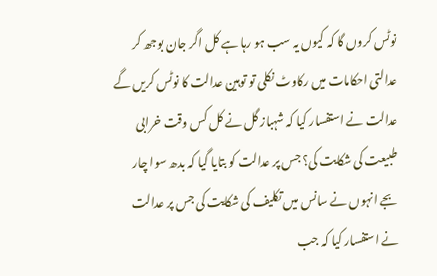نوٹس کروں گا کہ کیوں یہ سب ہو رہا ہے کل اگر جان بوجھ کر عدالتی احکامات میں رکاوٹ نکلی تو توہین عدالت کا نوٹس کریں گے عدالت نے استفسار کیا کہ شہباز گل نے کل کس وقت خرابی طبیعت کی شکایت کی؟ جس پر عدالت کو بتایا گیا کہ بدھ سوا چار بجے انہوں نے سانس میں تکلیف کی شکایت کی جس پر عدالت نے استفسار کیا کہ جب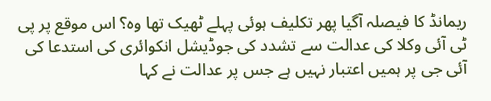ریمانڈ کا فیصلہ آگیا پھر تکلیف ہوئی پہلے ٹھیک تھا وہ؟ اس موقع پر پی ٹی آئی وکلا کی عدالت سے تشدد کی جوڈیشل انکوائری کی استدعا کی آئی جی پر ہمیں اعتبار نہیں ہے جس پر عدالت نے کہا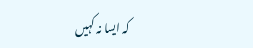کہ ایسا نہ کہیں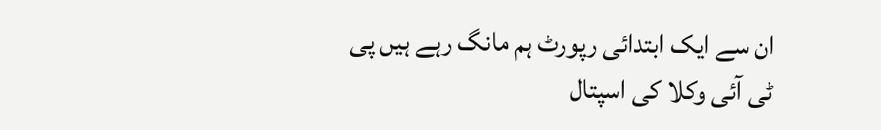ان سے ایک ابتدائی رپورٹ ہم مانگ رہے ہیں پی ٹی آئی وکلا کی اسپتال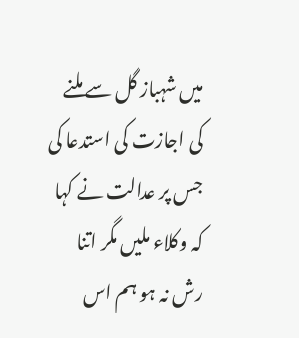میں شہباز گل سے ملنے کی اجازت کی استدعا کی جس پر عدالت نے کہا کہ وکلاء ملیں مگر اتنا رش نہ ہو ہم اس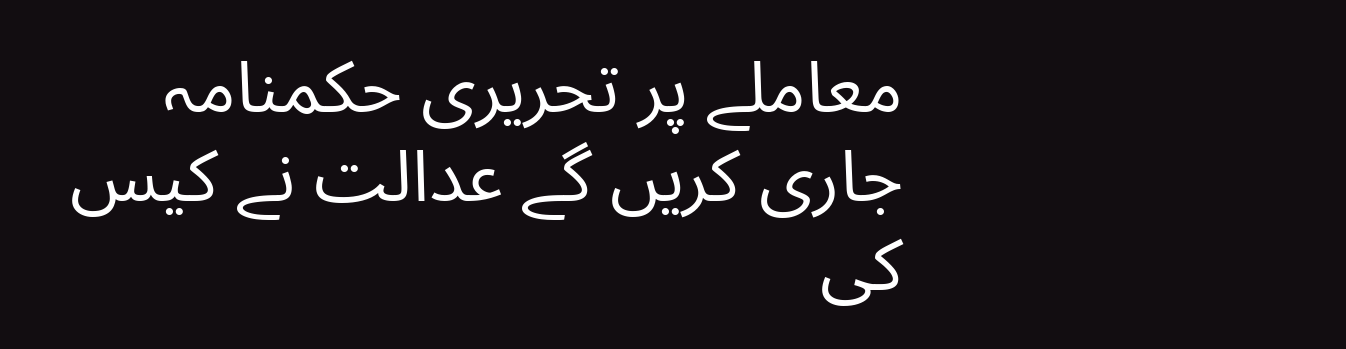معاملے پر تحریری حکمنامہ جاری کریں گے عدالت نے کیس کی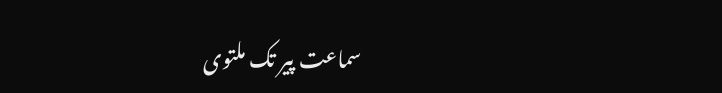سماعت پیر تک ملتوی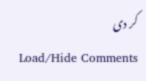کر دی
Load/Hide Comments